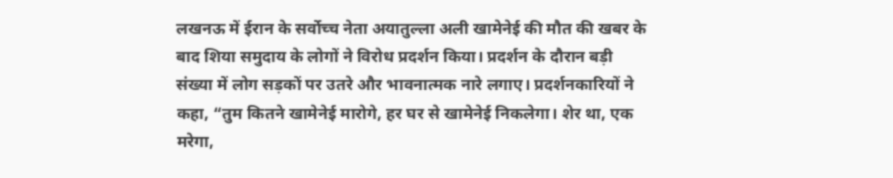लखनऊ में ईरान के सर्वोच्च नेता अयातुल्ला अली खामेनेई की मौत की खबर के बाद शिया समुदाय के लोगों ने विरोध प्रदर्शन किया। प्रदर्शन के दौरान बड़ी संख्या में लोग सड़कों पर उतरे और भावनात्मक नारे लगाए। प्रदर्शनकारियों ने कहा, “तुम कितने खामेनेई मारोगे, हर घर से खामेनेई निकलेगा। शेर था, एक मरेगा,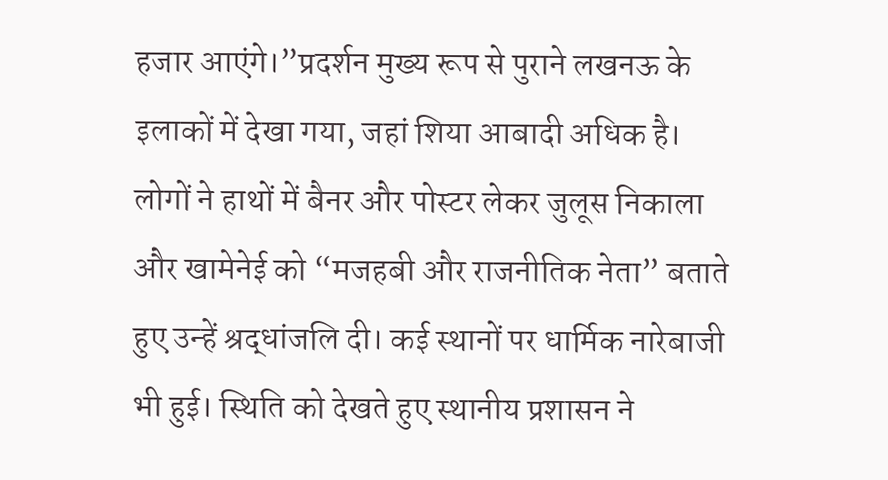हजार आएंगे।”प्रदर्शन मुख्य रूप से पुराने लखनऊ के इलाकों में देखा गया, जहां शिया आबादी अधिक है। लोगों ने हाथों में बैनर और पोस्टर लेकर जुलूस निकाला और खामेनेई को “मजहबी और राजनीतिक नेता” बताते हुए उन्हें श्रद्धांजलि दी। कई स्थानों पर धार्मिक नारेबाजी भी हुई। स्थिति को देखते हुए स्थानीय प्रशासन ने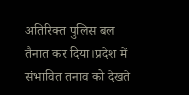अतिरिक्त पुलिस बल तैनात कर दिया।प्रदेश में संभावित तनाव को देखते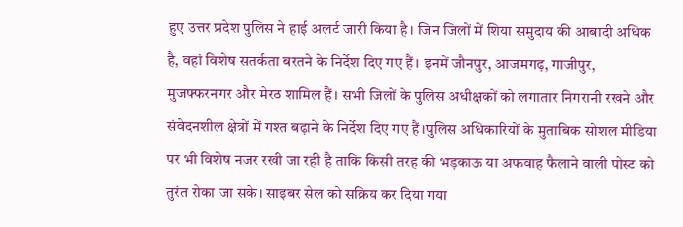हुए उत्तर प्रदेश पुलिस ने हाई अलर्ट जारी किया है। जिन जिलों में शिया समुदाय की आबादी अधिक है, वहां विशेष सतर्कता बरतने के निर्देश दिए गए हैं। इनमें जौनपुर, आजमगढ़, गाजीपुर, मुजफ्फरनगर और मेरठ शामिल हैं। सभी जिलों के पुलिस अधीक्षकों को लगातार निगरानी रखने और संवेदनशील क्षेत्रों में गश्त बढ़ाने के निर्देश दिए गए हैं।पुलिस अधिकारियों के मुताबिक सोशल मीडिया पर भी विशेष नजर रखी जा रही है ताकि किसी तरह की भड़काऊ या अफवाह फैलाने वाली पोस्ट को तुरंत रोका जा सके। साइबर सेल को सक्रिय कर दिया गया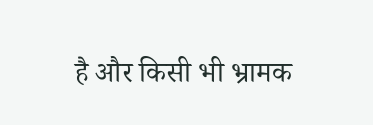है और किसी भी भ्रामक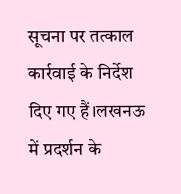सूचना पर तत्काल कार्रवाई के निर्देश दिए गए हैं।लखनऊ में प्रदर्शन के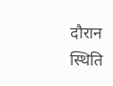दौरान स्थिति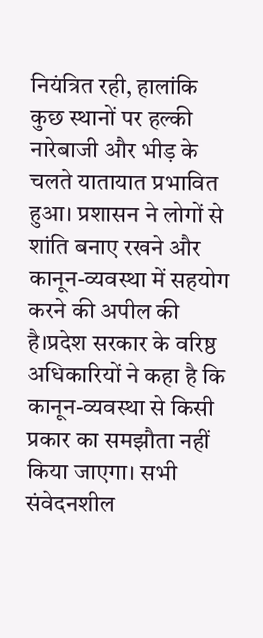नियंत्रित रही, हालांकि कुछ स्थानों पर हल्की नारेबाजी और भीड़ के चलते यातायात प्रभावित हुआ। प्रशासन ने लोगों से शांति बनाए रखने और कानून-व्यवस्था में सहयोग करने की अपील की है।प्रदेश सरकार के वरिष्ठ अधिकारियों ने कहा है कि कानून-व्यवस्था से किसी प्रकार का समझौता नहीं किया जाएगा। सभी संवेदनशील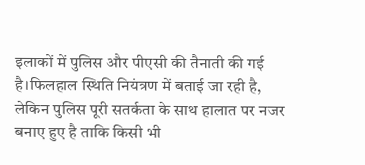इलाकों में पुलिस और पीएसी की तैनाती की गई है।फिलहाल स्थिति नियंत्रण में बताई जा रही है, लेकिन पुलिस पूरी सतर्कता के साथ हालात पर नजर बनाए हुए है ताकि किसी भी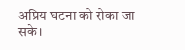अप्रिय घटना को रोका जा सके।